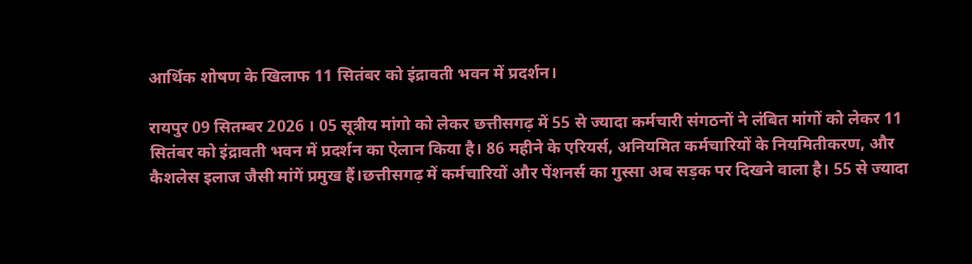आर्थिक शोषण के खिलाफ 11 सितंबर को इंद्रावती भवन में प्रदर्शन।

रायपुर 09 सितम्बर 2026 । 05 सूत्रीय मांगो को लेकर छत्तीसगढ़ में 55 से ज्यादा कर्मचारी संगठनों ने लंबित मांगों को लेकर 11 सितंबर को इंद्रावती भवन में प्रदर्शन का ऐलान किया है। 86 महीने के एरियर्स, अनियमित कर्मचारियों के नियमितीकरण, और कैशलेस इलाज जैसी मांगें प्रमुख हैं।छत्तीसगढ़ में कर्मचारियों और पेंशनर्स का गुस्सा अब सड़क पर दिखने वाला है। 55 से ज्यादा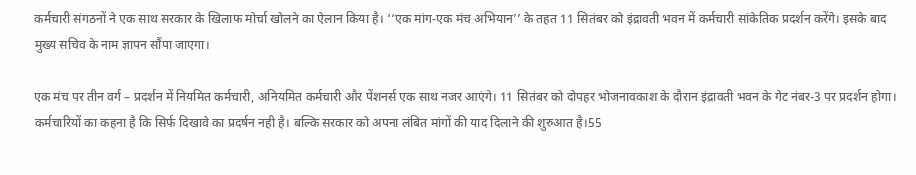कर्मचारी संगठनों ने एक साथ सरकार के खिलाफ मोर्चा खोलने का ऐलान किया है। ‘‘एक मांग-एक मंच अभियान’’ के तहत 11 सितंबर को इंद्रावती भवन में कर्मचारी सांकेतिक प्रदर्शन करेंगे। इसके बाद मुख्य सचिव के नाम ज्ञापन सौंपा जाएगा।

एक मंच पर तीन वर्ग – प्रदर्शन में नियमित कर्मचारी, अनियमित कर्मचारी और पेंशनर्स एक साथ नजर आएंगे। 11 सितंबर को दोपहर भोजनावकाश के दौरान इंद्रावती भवन के गेट नंबर-3 पर प्रदर्शन होगा। कर्मचारियों का कहना है कि सिर्फ दिखावे का प्रदर्षन नही है। बल्कि सरकार को अपना लंबित मांगों की याद दिलाने की शुरुआत है।55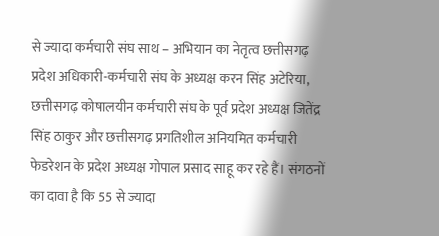से ज्यादा कर्मचारी संघ साथ – अभियान का नेतृत्व छत्तीसगढ़ प्रदेश अधिकारी-कर्मचारी संघ के अध्यक्ष करन सिंह अटेरिया, छत्तीसगढ़ कोषालयीन कर्मचारी संघ के पूर्व प्रदेश अध्यक्ष जितेंद्र सिंह ठाकुर और छत्तीसगढ़ प्रगतिशील अनियमित कर्मचारी फेडरेशन के प्रदेश अध्यक्ष गोपाल प्रसाद साहू कर रहे हैं। संगठनों का दावा है कि 55 से ज्यादा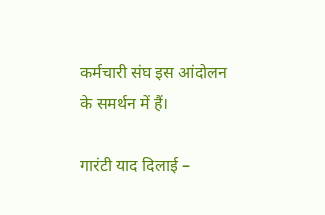कर्मचारी संघ इस आंदोलन के समर्थन में हैं।

गारंटी याद दिलाई –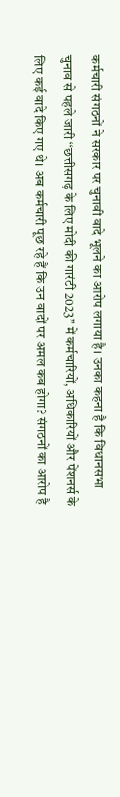कर्मचारी संगठनों ने सरकार पर चुनावी वादे भूलने का आरोप लगाया है। उनका कहना है कि विधानसभा चुनाव से पहले जारी ‘‘छत्तीसगढ़ के लिए मोदी की गारंटी 2023’’ में कर्मचारियों, अधिकारियों और पेंशनर्स के लिए कई वादे किए गए थे। अब कर्मचारी पूछ रहे हैं कि उन वादों पर अमल कब होगा? संगठनों का आरोप है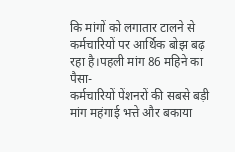कि मांगों को लगातार टालने से कर्मचारियों पर आर्थिक बोझ बढ़ रहा है।पहली मांग 86 महिने का पैसा-
कर्मचारियों पेंशनरों की सबसे बड़ी मांग महंगाई भत्ते और बकाया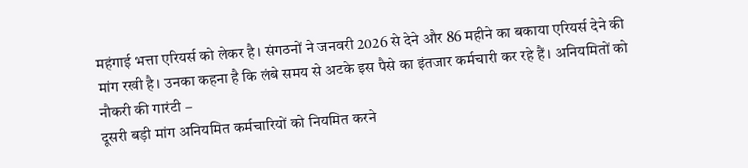महंगाई भत्ता एरियर्स को लेकर है। संगठनों ने जनवरी 2026 से देने और 86 महीने का बकाया एरियर्स देने की मांग रखी है। उनका कहना है कि लंबे समय से अटके इस पैसे का इंतजार कर्मचारी कर रहे हैं। अनियमितों को नौकरी की गारंटी –
दूसरी बड़ी मांग अनियमित कर्मचारियों को नियमित करने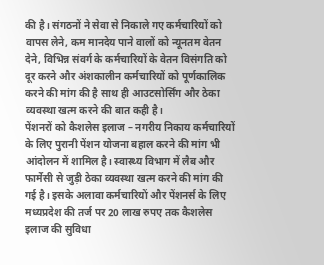की है। संगठनों ने सेवा से निकाले गए कर्मचारियों को वापस लेने, कम मानदेय पाने वालों को न्यूनतम वेतन देने, विभिन्न संवर्ग के कर्मचारियों के वेतन विसंगति को दूर करने और अंशकालीन कर्मचारियों को पूर्णकालिक करने की मांग की है साथ ही आउटसोर्सिंग और ठेका व्यवस्था खत्म करने की बात कही है।
पेंशनरों को कैशलेस इलाज – नगरीय निकाय कर्मचारियों के लिए पुरानी पेंशन योजना बहाल करने की मांग भी आंदोलन में शामिल है। स्वास्थ्य विभाग में लैब और फार्मेसी से जुड़ी ठेका व्यवस्था खत्म करने की मांग की गई है। इसके अलावा कर्मचारियों और पेंशनर्स के लिए मध्यप्रदेश की तर्ज पर 20 लाख रुपए तक कैशलेस इलाज की सुविधा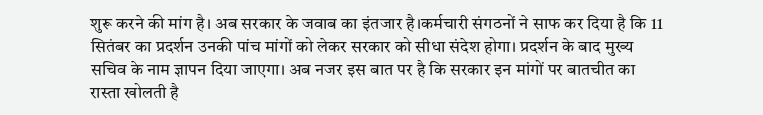शुरू करने की मांग है। अब सरकार के जवाब का इंतजार है।कर्मचारी संगठनों ने साफ कर दिया है कि 11 सितंबर का प्रदर्शन उनकी पांच मांगों को लेकर सरकार को सीधा संदेश होगा। प्रदर्शन के बाद मुख्य सचिव के नाम ज्ञापन दिया जाएगा। अब नजर इस बात पर है कि सरकार इन मांगों पर बातचीत का रास्ता खोलती है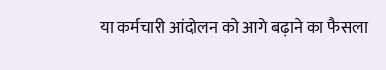या कर्मचारी आंदोलन को आगे बढ़ाने का फैसला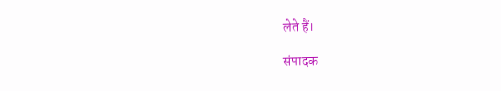लेते हैं।

संपादक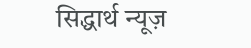सिद्धार्थ न्यूज़